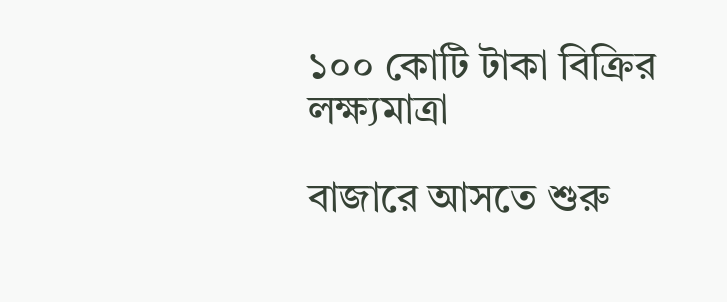১০০ কোটি টাকা বিক্রির লক্ষ্যমাত্রা

বাজারে আসতে শুরু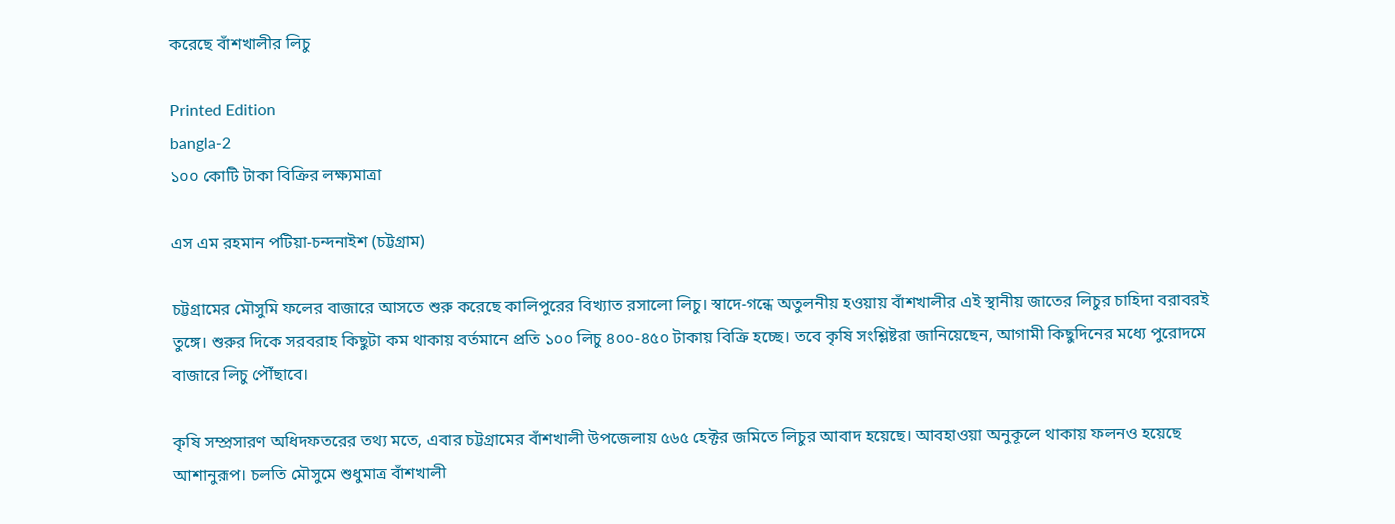করেছে বাঁশখালীর লিচু

Printed Edition
bangla-2
১০০ কোটি টাকা বিক্রির লক্ষ্যমাত্রা

এস এম রহমান পটিয়া-চন্দনাইশ (চট্টগ্রাম)

চট্টগ্রামের মৌসুমি ফলের বাজারে আসতে শুরু করেছে কালিপুরের বিখ্যাত রসালো লিচু। স্বাদে-গন্ধে অতুলনীয় হওয়ায় বাঁশখালীর এই স্থানীয় জাতের লিচুর চাহিদা বরাবরই তুঙ্গে। শুরুর দিকে সরবরাহ কিছুটা কম থাকায় বর্তমানে প্রতি ১০০ লিচু ৪০০-৪৫০ টাকায় বিক্রি হচ্ছে। তবে কৃষি সংশ্লিষ্টরা জানিয়েছেন, আগামী কিছুদিনের মধ্যে পুরোদমে বাজারে লিচু পৌঁছাবে।

কৃষি সম্প্রসারণ অধিদফতরের তথ্য মতে, এবার চট্টগ্রামের বাঁশখালী উপজেলায় ৫৬৫ হেক্টর জমিতে লিচুর আবাদ হয়েছে। আবহাওয়া অনুকূলে থাকায় ফলনও হয়েছে আশানুরূপ। চলতি মৌসুমে শুধুমাত্র বাঁশখালী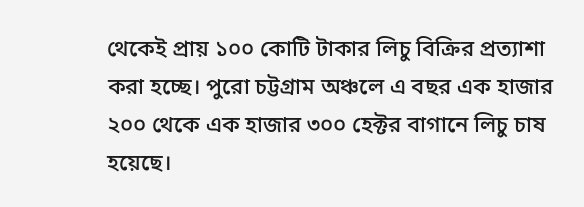থেকেই প্রায় ১০০ কোটি টাকার লিচু বিক্রির প্রত্যাশা করা হচ্ছে। পুরো চট্টগ্রাম অঞ্চলে এ বছর এক হাজার ২০০ থেকে এক হাজার ৩০০ হেক্টর বাগানে লিচু চাষ হয়েছে।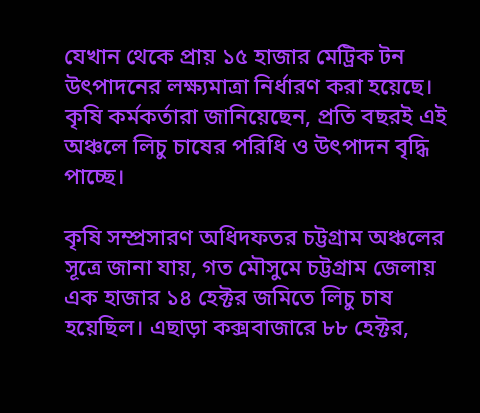যেখান থেকে প্রায় ১৫ হাজার মেট্রিক টন উৎপাদনের লক্ষ্যমাত্রা নির্ধারণ করা হয়েছে। কৃষি কর্মকর্তারা জানিয়েছেন, প্রতি বছরই এই অঞ্চলে লিচু চাষের পরিধি ও উৎপাদন বৃদ্ধি পাচ্ছে।

কৃষি সম্প্রসারণ অধিদফতর চট্টগ্রাম অঞ্চলের সূত্রে জানা যায়, গত মৌসুমে চট্টগ্রাম জেলায় এক হাজার ১৪ হেক্টর জমিতে লিচু চাষ হয়েছিল। এছাড়া কক্সবাজারে ৮৮ হেক্টর,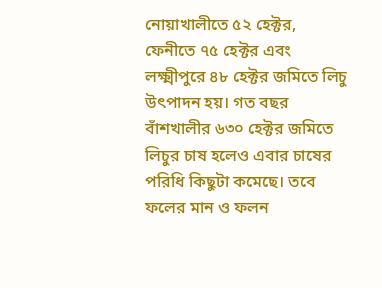নোয়াখালীতে ৫২ হেক্টর, ফেনীতে ৭৫ হেক্টর এবং লক্ষ্মীপুরে ৪৮ হেক্টর জমিতে লিচু উৎপাদন হয়। গত বছর বাঁশখালীর ৬৩০ হেক্টর জমিতে লিচুর চাষ হলেও এবার চাষের পরিধি কিছুটা কমেছে। তবে ফলের মান ও ফলন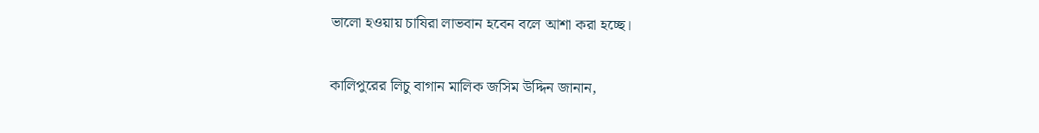ভালো হওয়ায় চাষিরা লাভবান হবেন বলে আশা করা হচ্ছে।

কালিপুরের লিচু বাগান মালিক জসিম উদ্দিন জানান,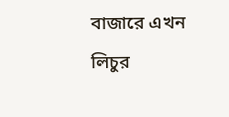বাজারে এখন লিচুর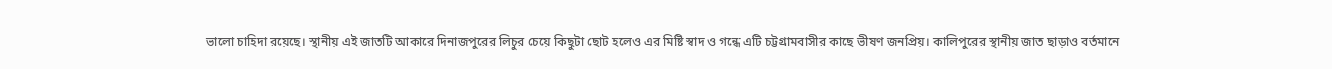ভালো চাহিদা রয়েছে। স্থানীয় এই জাতটি আকারে দিনাজপুরের লিচুর চেয়ে কিছুটা ছোট হলেও এর মিষ্টি স্বাদ ও গন্ধে এটি চট্টগ্রামবাসীর কাছে ভীষণ জনপ্রিয়। কালিপুরের স্থানীয় জাত ছাড়াও বর্তমানে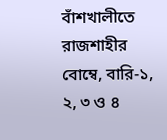বাঁশখালীতে রাজশাহীর বোম্বে, বারি-১, ২, ৩ ও ৪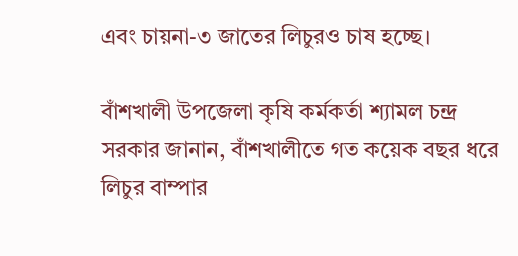এবং চায়না-৩ জাতের লিচুরও চাষ হচ্ছে।

বাঁশখালী উপজেলা কৃষি কর্মকর্তা শ্যামল চন্দ্র সরকার জানান, বাঁশখালীতে গত কয়েক বছর ধরে লিচুর বাম্পার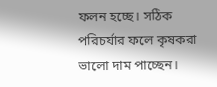ফলন হচ্ছে। সঠিক পরিচর্যার ফলে কৃষকরা ভালো দাম পাচ্ছেন।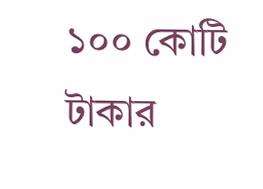১০০ কোটি টাকার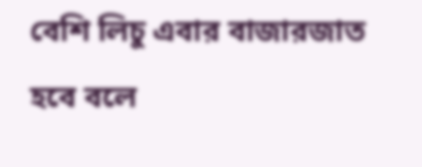বেশি লিচু এবার বাজারজাত হবে বলে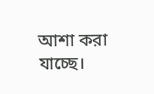আশা করা যাচ্ছে।